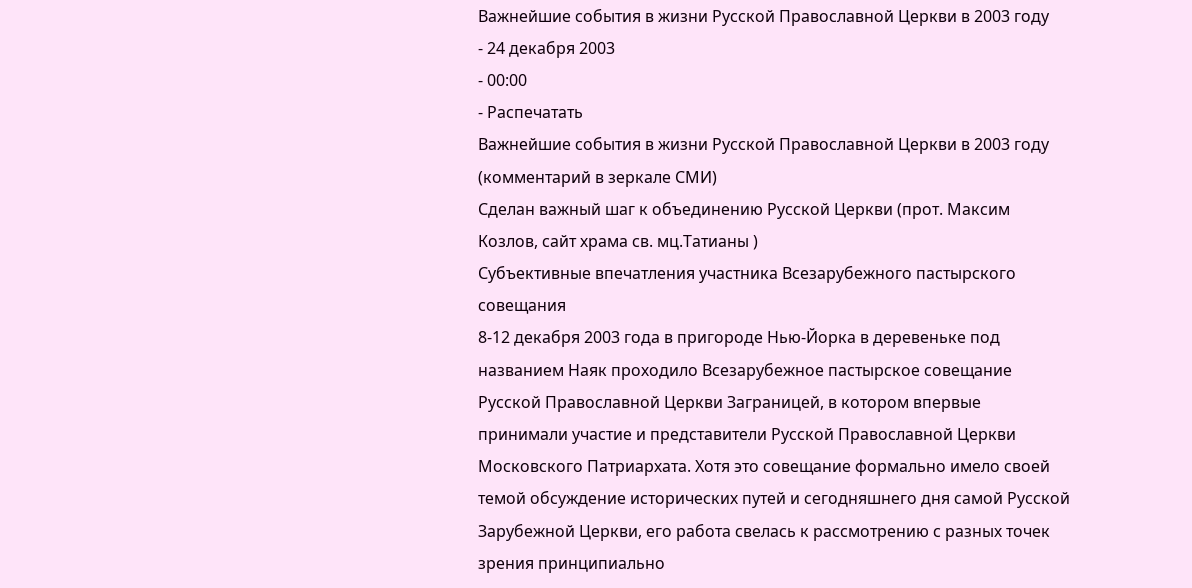Важнейшие события в жизни Русской Православной Церкви в 2003 году
- 24 декабря 2003
- 00:00
- Распечатать
Важнейшие события в жизни Русской Православной Церкви в 2003 году (комментарий в зеркале СМИ)
Сделан важный шаг к объединению Русской Церкви (прот. Максим Козлов, сайт храма св. мц.Татианы )
Субъективные впечатления участника Всезарубежного пастырского совещания
8-12 декабря 2003 года в пригороде Нью-Йорка в деревеньке под названием Наяк проходило Всезарубежное пастырское совещание Русской Православной Церкви Заграницей, в котором впервые принимали участие и представители Русской Православной Церкви Московского Патриархата. Хотя это совещание формально имело своей темой обсуждение исторических путей и сегодняшнего дня самой Русской Зарубежной Церкви, его работа свелась к рассмотрению с разных точек зрения принципиально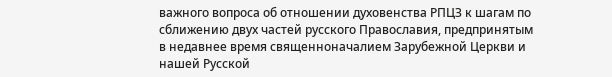важного вопроса об отношении духовенства РПЦЗ к шагам по сближению двух частей русского Православия, предпринятым в недавнее время священноначалием Зарубежной Церкви и нашей Русской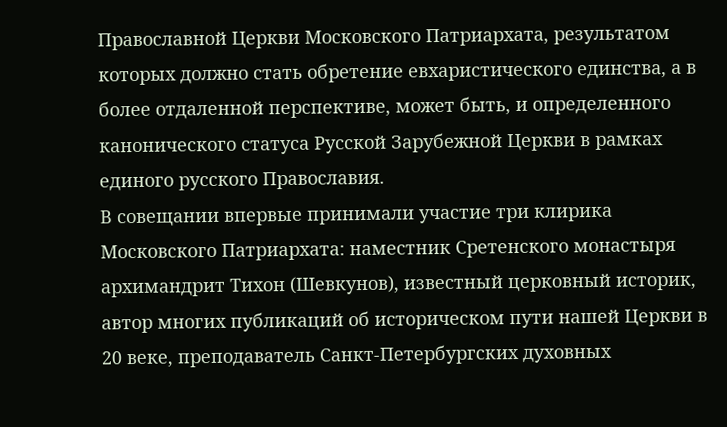Православной Церкви Московского Патриархата, результатом которых должно стать обретение евхаристического единства, а в более отдаленной перспективе, может быть, и определенного канонического статуса Русской Зарубежной Церкви в рамках единого русского Православия.
В совещании впервые принимали участие три клирика Московского Патриархата: наместник Сретенского монастыря архимандрит Тихон (Шевкунов), известный церковный историк, автор многих публикаций об историческом пути нашей Церкви в 20 веке, преподаватель Санкт-Петербургских духовных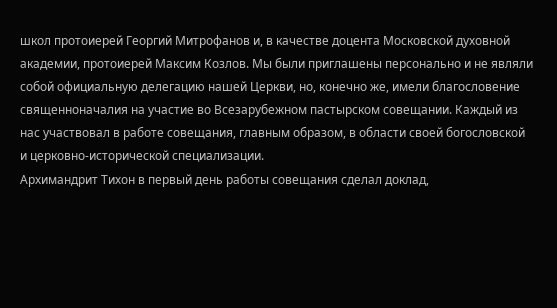школ протоиерей Георгий Митрофанов и, в качестве доцента Московской духовной академии, протоиерей Максим Козлов. Мы были приглашены персонально и не являли собой официальную делегацию нашей Церкви, но, конечно же, имели благословение священноначалия на участие во Всезарубежном пастырском совещании. Каждый из нас участвовал в работе совещания, главным образом, в области своей богословской и церковно-исторической специализации.
Архимандрит Тихон в первый день работы совещания сделал доклад,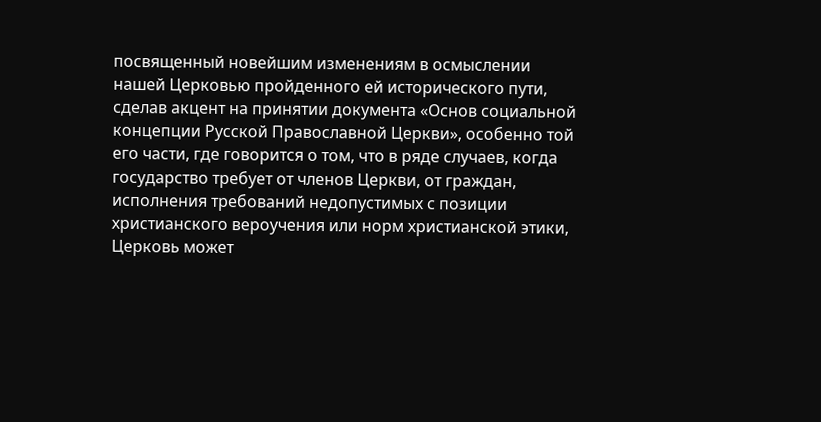посвященный новейшим изменениям в осмыслении нашей Церковью пройденного ей исторического пути, сделав акцент на принятии документа «Основ социальной концепции Русской Православной Церкви», особенно той его части, где говорится о том, что в ряде случаев, когда государство требует от членов Церкви, от граждан, исполнения требований недопустимых с позиции христианского вероучения или норм христианской этики, Церковь может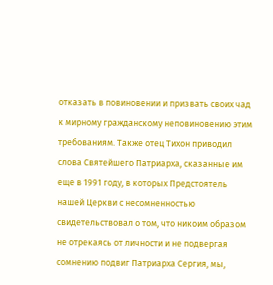отказать в повиновении и призвать своих чад к мирному гражданскому неповиновению этим требованиям. Также отец Тихон приводил слова Святейшего Патриарха, сказанные им еще в 1991 году, в которых Предстоятель нашей Церкви с несомненностью свидетельствовал о том, что никоим образом не отрекаясь от личности и не подвергая сомнению подвиг Патриарха Сергия, мы,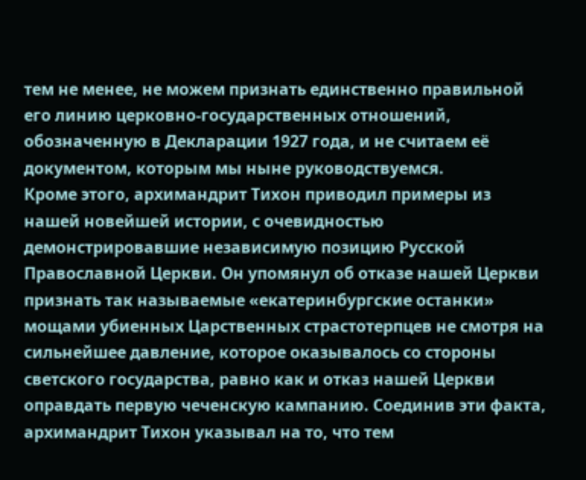тем не менее, не можем признать единственно правильной его линию церковно-государственных отношений, обозначенную в Декларации 1927 года, и не считаем её документом, которым мы ныне руководствуемся.
Кроме этого, архимандрит Тихон приводил примеры из нашей новейшей истории, с очевидностью демонстрировавшие независимую позицию Русской Православной Церкви. Он упомянул об отказе нашей Церкви признать так называемые «екатеринбургские останки» мощами убиенных Царственных страстотерпцев не смотря на сильнейшее давление, которое оказывалось со стороны светского государства, равно как и отказ нашей Церкви оправдать первую чеченскую кампанию. Соединив эти факта, архимандрит Тихон указывал на то, что тем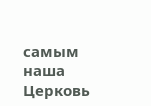самым наша Церковь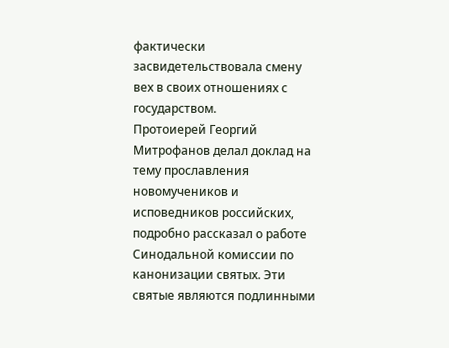фактически засвидетельствовала смену вех в своих отношениях с государством.
Протоиерей Георгий Митрофанов делал доклад на тему прославления новомучеников и исповедников российских, подробно рассказал о работе Синодальной комиссии по канонизации святых. Эти святые являются подлинными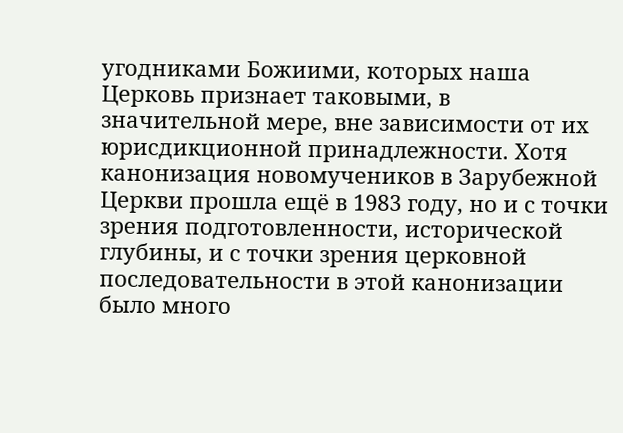угодниками Божиими, которых наша Церковь признает таковыми, в значительной мере, вне зависимости от их юрисдикционной принадлежности. Хотя канонизация новомучеников в Зарубежной Церкви прошла ещё в 1983 году, но и с точки зрения подготовленности, исторической глубины, и с точки зрения церковной последовательности в этой канонизации было много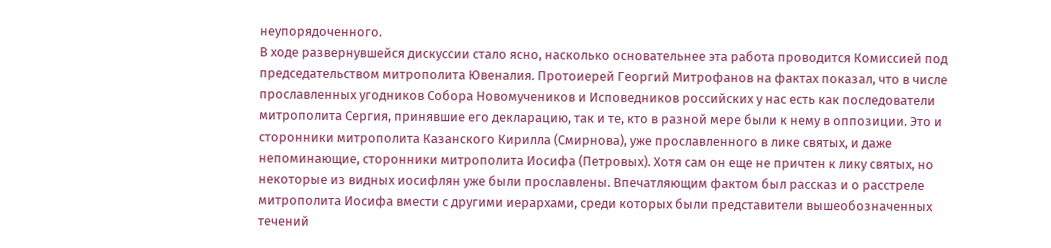неупорядоченного.
В ходе развернувшейся дискуссии стало ясно, насколько основательнее эта работа проводится Комиссией под председательством митрополита Ювеналия. Протоиерей Георгий Митрофанов на фактах показал, что в числе прославленных угодников Собора Новомучеников и Исповедников российских у нас есть как последователи митрополита Сергия, принявшие его декларацию, так и те, кто в разной мере были к нему в оппозиции. Это и сторонники митрополита Казанского Кирилла (Смирнова), уже прославленного в лике святых, и даже непоминающие, сторонники митрополита Иосифа (Петровых). Хотя сам он еще не причтен к лику святых, но некоторые из видных иосифлян уже были прославлены. Впечатляющим фактом был рассказ и о расстреле митрополита Иосифа вмести с другими иерархами, среди которых были представители вышеобозначенных течений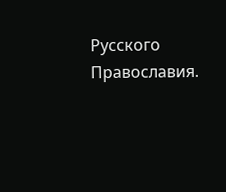Русского Православия.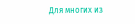Для многих из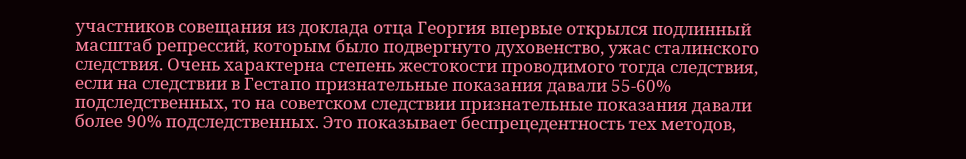участников совещания из доклада отца Георгия впервые открылся подлинный масштаб репрессий, которым было подвергнуто духовенство, ужас сталинского следствия. Очень характерна степень жестокости проводимого тогда следствия, если на следствии в Гестапо признательные показания давали 55-60% подследственных, то на советском следствии признательные показания давали более 90% подследственных. Это показывает беспрецедентность тех методов,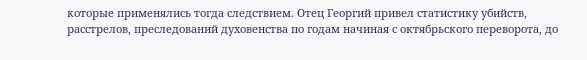которые применялись тогда следствием. Отец Георгий привел статистику убийств, расстрелов, преследований духовенства по годам начиная с октябрьского переворота, до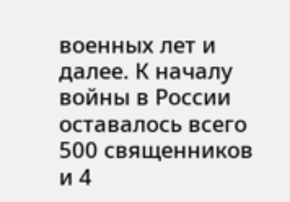военных лет и далее. К началу войны в России оставалось всего 500 священников и 4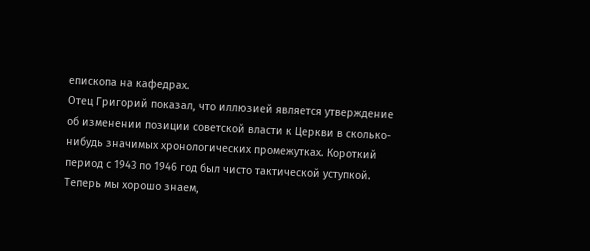епископа на кафедрах.
Отец Григорий показал, что иллюзией является утверждение об изменении позиции советской власти к Церкви в сколько-нибудь значимых хронологических промежутках. Короткий период с 1943 по 1946 год был чисто тактической уступкой. Теперь мы хорошо знаем,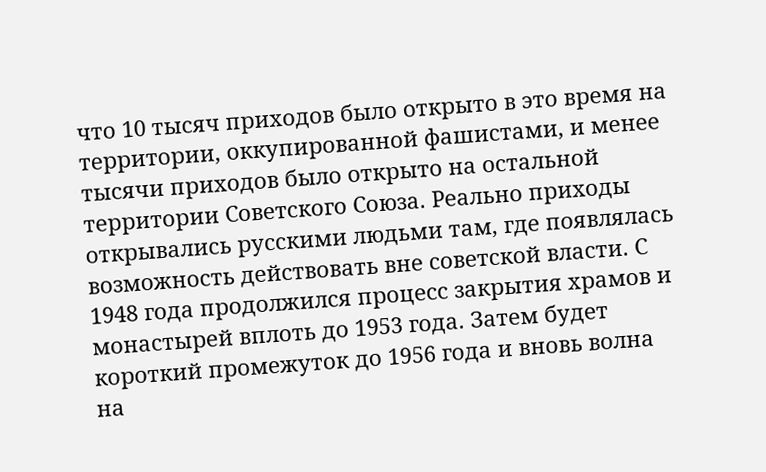что 10 тысяч приходов было открыто в это время на территории, оккупированной фашистами, и менее тысячи приходов было открыто на остальной территории Советского Союза. Реально приходы открывались русскими людьми там, где появлялась возможность действовать вне советской власти. С 1948 года продолжился процесс закрытия храмов и монастырей вплоть до 1953 года. Затем будет короткий промежуток до 1956 года и вновь волна на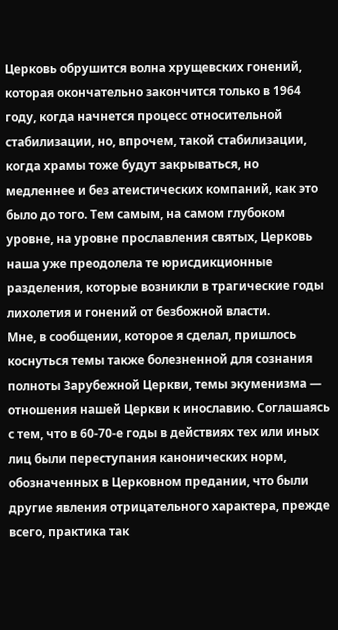Церковь обрушится волна хрущевских гонений, которая окончательно закончится только в 1964 году, когда начнется процесс относительной стабилизации, но, впрочем, такой стабилизации, когда храмы тоже будут закрываться, но медленнее и без атеистических компаний, как это было до того. Тем самым, на самом глубоком уровне, на уровне прославления святых, Церковь наша уже преодолела те юрисдикционные разделения, которые возникли в трагические годы лихолетия и гонений от безбожной власти.
Мне, в сообщении, которое я сделал, пришлось коснуться темы также болезненной для сознания полноты Зарубежной Церкви, темы экуменизма — отношения нашей Церкви к инославию. Соглашаясь с тем, что в 60-70-е годы в действиях тех или иных лиц были переступания канонических норм, обозначенных в Церковном предании, что были другие явления отрицательного характера, прежде всего, практика так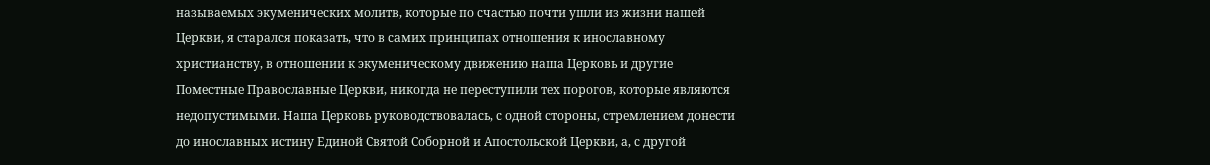называемых экуменических молитв, которые по счастью почти ушли из жизни нашей Церкви, я старался показать, что в самих принципах отношения к инославному христианству, в отношении к экуменическому движению наша Церковь и другие Поместные Православные Церкви, никогда не переступили тех порогов, которые являются недопустимыми. Наша Церковь руководствовалась, с одной стороны, стремлением донести до инославных истину Единой Святой Соборной и Апостольской Церкви, а, с другой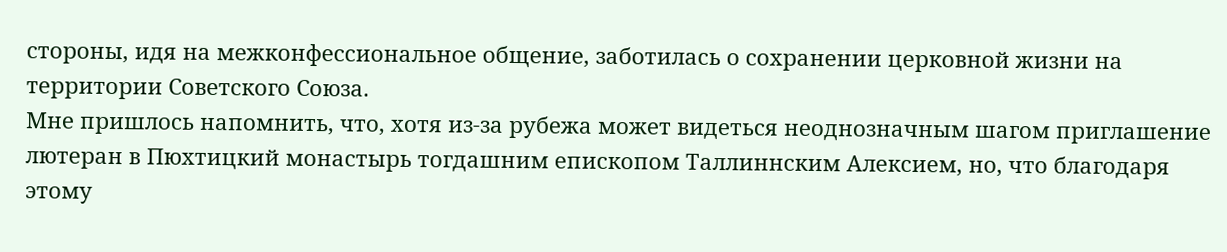стороны, идя на межконфессиональное общение, заботилась о сохранении церковной жизни на территории Советского Союза.
Мне пришлось напомнить, что, хотя из-за рубежа может видеться неоднозначным шагом приглашение лютеран в Пюхтицкий монастырь тогдашним епископом Таллиннским Алексием, но, что благодаря этому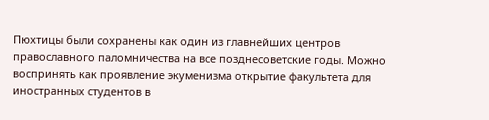Пюхтицы были сохранены как один из главнейших центров православного паломничества на все позднесоветские годы. Можно воспринять как проявление экуменизма открытие факультета для иностранных студентов в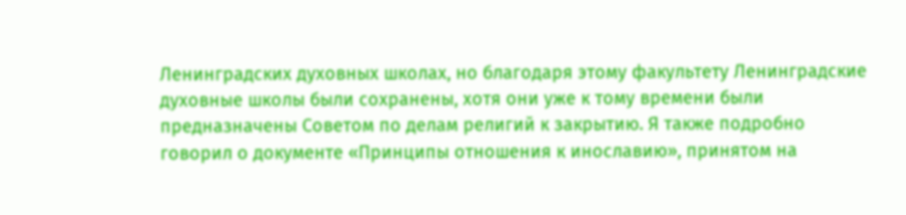Ленинградских духовных школах, но благодаря этому факультету Ленинградские духовные школы были сохранены, хотя они уже к тому времени были предназначены Советом по делам религий к закрытию. Я также подробно говорил о документе «Принципы отношения к инославию», принятом на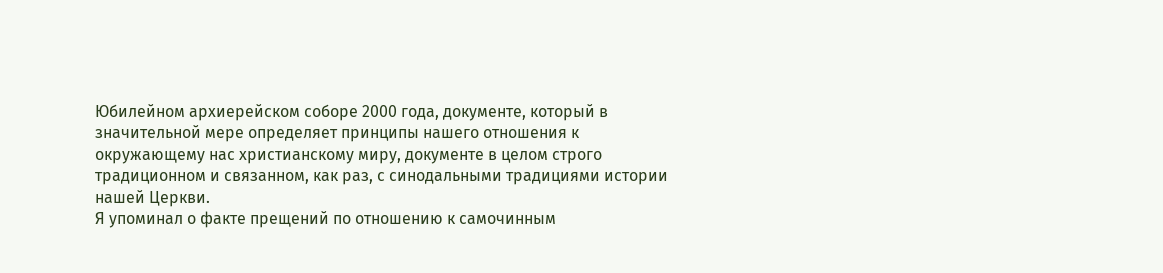Юбилейном архиерейском соборе 2000 года, документе, который в значительной мере определяет принципы нашего отношения к окружающему нас христианскому миру, документе в целом строго традиционном и связанном, как раз, с синодальными традициями истории нашей Церкви.
Я упоминал о факте прещений по отношению к самочинным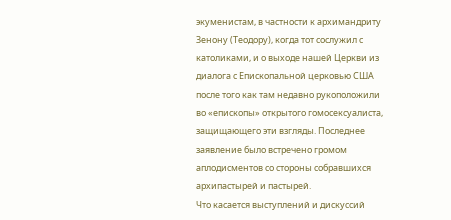экуменистам, в частности к архимандриту Зенону (Теодору), когда тот сослужил с католиками, и о выходе нашей Церкви из диалога с Епископальной церковью США после того как там недавно рукоположили во «епископы» открытого гомосексуалиста, защищающего эти взгляды. Последнее заявление было встречено громом аплодисментов со стороны собравшихся архипастырей и пастырей.
Что касается выступлений и дискуссий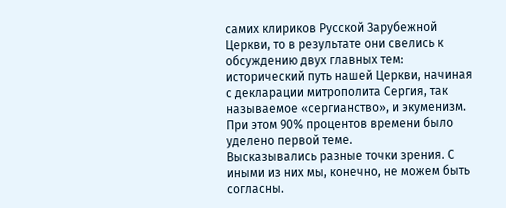самих клириков Русской Зарубежной Церкви, то в результате они свелись к обсуждению двух главных тем: исторический путь нашей Церкви, начиная с декларации митрополита Сергия, так называемое «сергианство», и экуменизм. При этом 90% процентов времени было уделено первой теме.
Высказывались разные точки зрения. С иными из них мы, конечно, не можем быть согласны.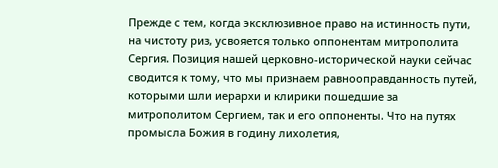Прежде с тем, когда эксклюзивное право на истинность пути, на чистоту риз, усвояется только оппонентам митрополита Сергия. Позиция нашей церковно-исторической науки сейчас сводится к тому, что мы признаем равнооправданность путей, которыми шли иерархи и клирики пошедшие за митрополитом Сергием, так и его оппоненты. Что на путях промысла Божия в годину лихолетия,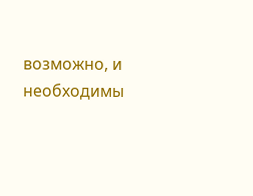возможно, и необходимы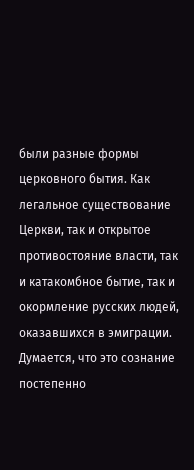были разные формы церковного бытия. Как легальное существование Церкви, так и открытое противостояние власти, так и катакомбное бытие, так и окормление русских людей, оказавшихся в эмиграции. Думается, что это сознание постепенно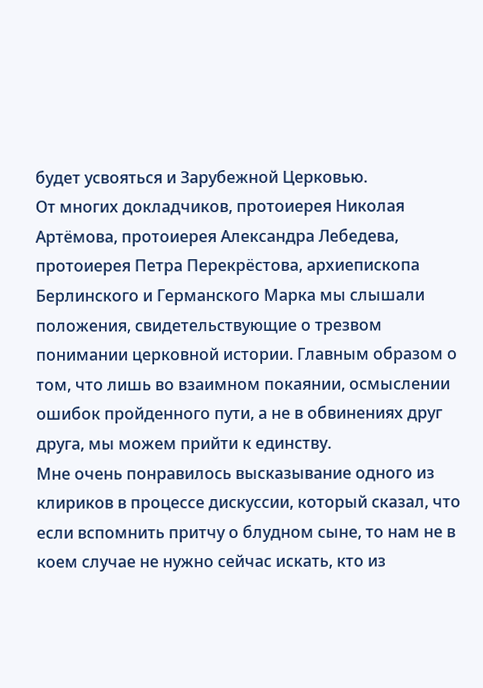будет усвояться и Зарубежной Церковью.
От многих докладчиков, протоиерея Николая Артёмова, протоиерея Александра Лебедева, протоиерея Петра Перекрёстова, архиепископа Берлинского и Германского Марка мы слышали положения, свидетельствующие о трезвом понимании церковной истории. Главным образом о том, что лишь во взаимном покаянии, осмыслении ошибок пройденного пути, а не в обвинениях друг друга, мы можем прийти к единству.
Мне очень понравилось высказывание одного из клириков в процессе дискуссии, который сказал, что если вспомнить притчу о блудном сыне, то нам не в коем случае не нужно сейчас искать, кто из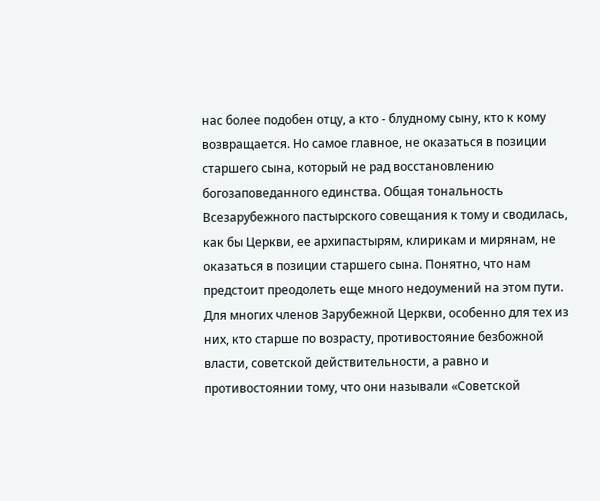нас более подобен отцу, а кто - блудному сыну, кто к кому возвращается. Но самое главное, не оказаться в позиции старшего сына, который не рад восстановлению богозаповеданного единства. Общая тональность Всезарубежного пастырского совещания к тому и сводилась, как бы Церкви, ее архипастырям, клирикам и мирянам, не оказаться в позиции старшего сына. Понятно, что нам предстоит преодолеть еще много недоумений на этом пути.
Для многих членов Зарубежной Церкви, особенно для тех из них, кто старше по возрасту, противостояние безбожной власти, советской действительности, а равно и противостоянии тому, что они называли «Советской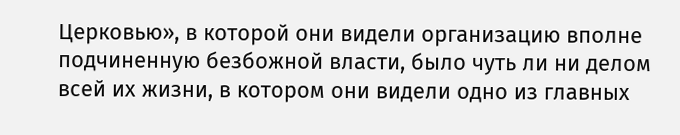Церковью», в которой они видели организацию вполне подчиненную безбожной власти, было чуть ли ни делом всей их жизни, в котором они видели одно из главных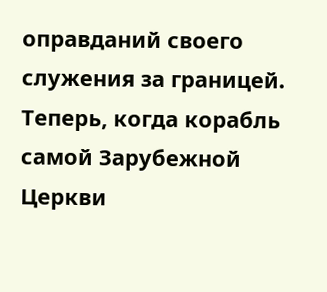оправданий своего служения за границей. Теперь, когда корабль самой Зарубежной Церкви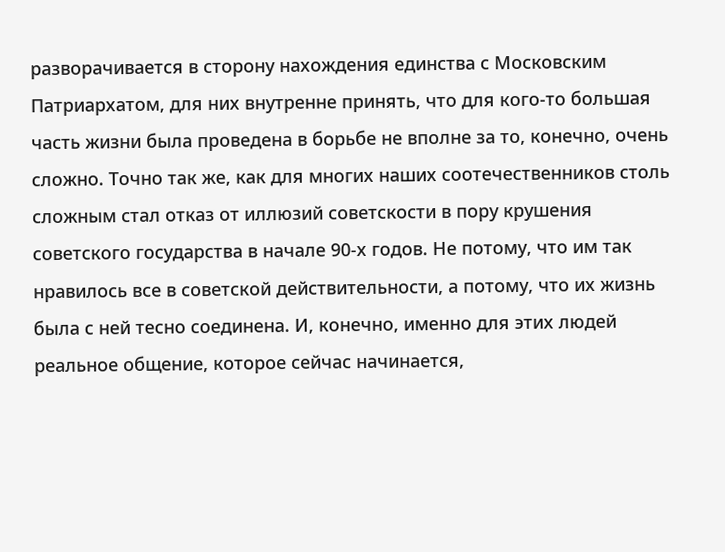разворачивается в сторону нахождения единства с Московским Патриархатом, для них внутренне принять, что для кого-то большая часть жизни была проведена в борьбе не вполне за то, конечно, очень сложно. Точно так же, как для многих наших соотечественников столь сложным стал отказ от иллюзий советскости в пору крушения советского государства в начале 90-х годов. Не потому, что им так нравилось все в советской действительности, а потому, что их жизнь была с ней тесно соединена. И, конечно, именно для этих людей реальное общение, которое сейчас начинается,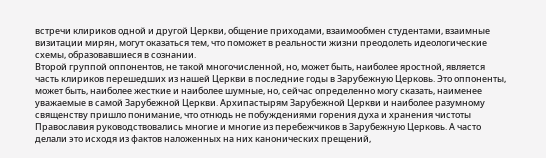встречи клириков одной и другой Церкви, общение приходами, взаимообмен студентами, взаимные визитации мирян, могут оказаться тем, что поможет в реальности жизни преодолеть идеологические схемы, образовавшиеся в сознании.
Второй группой оппонентов, не такой многочисленной, но, может быть, наиболее яростной, является часть клириков перешедших из нашей Церкви в последние годы в Зарубежную Церковь. Это оппоненты, может быть, наиболее жесткие и наиболее шумные, но, сейчас определенно могу сказать, наименее уважаемые в самой Зарубежной Церкви. Архипастырям Зарубежной Церкви и наиболее разумному священству пришло понимание, что отнюдь не побуждениями горения духа и хранения чистоты Православия руководствовались многие и многие из перебежчиков в Зарубежную Церковь. А часто делали это исходя из фактов наложенных на них канонических прещений,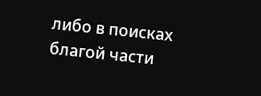либо в поисках благой части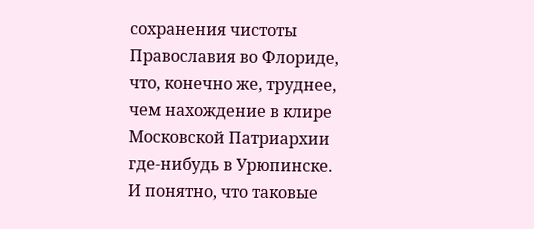сохранения чистоты Православия во Флориде, что, конечно же, труднее, чем нахождение в клире Московской Патриархии где-нибудь в Урюпинске. И понятно, что таковые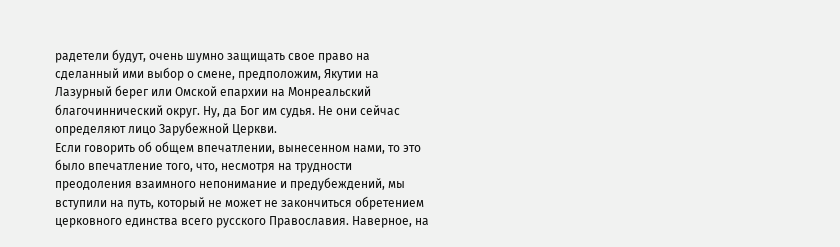радетели будут, очень шумно защищать свое право на сделанный ими выбор о смене, предположим, Якутии на Лазурный берег или Омской епархии на Монреальский благочиннический округ. Ну, да Бог им судья. Не они сейчас определяют лицо Зарубежной Церкви.
Если говорить об общем впечатлении, вынесенном нами, то это было впечатление того, что, несмотря на трудности преодоления взаимного непонимание и предубеждений, мы вступили на путь, который не может не закончиться обретением церковного единства всего русского Православия. Наверное, на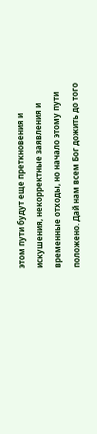этом пути будут еще преткновения и искушения, некорректные заявления и временные отходы, но начало этому пути положено. Дай нам всем Бог дожить до того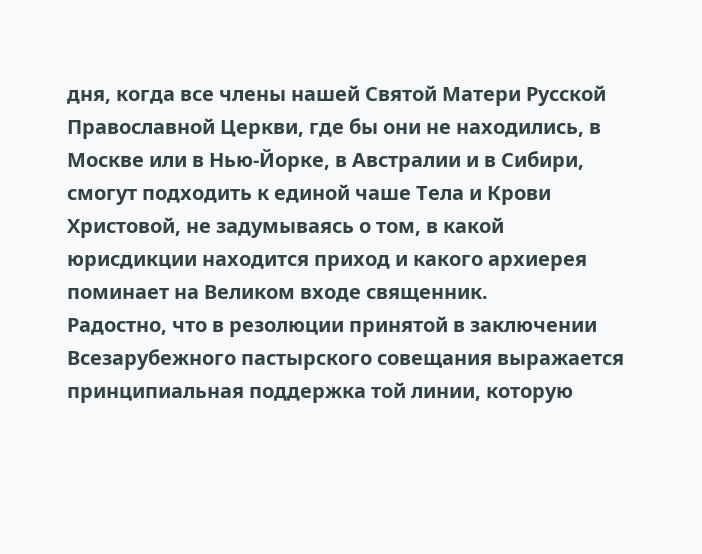дня, когда все члены нашей Святой Матери Русской Православной Церкви, где бы они не находились, в Москве или в Нью-Йорке, в Австралии и в Сибири, смогут подходить к единой чаше Тела и Крови Христовой, не задумываясь о том, в какой юрисдикции находится приход и какого архиерея поминает на Великом входе священник.
Радостно, что в резолюции принятой в заключении Всезарубежного пастырского совещания выражается принципиальная поддержка той линии, которую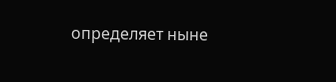определяет ныне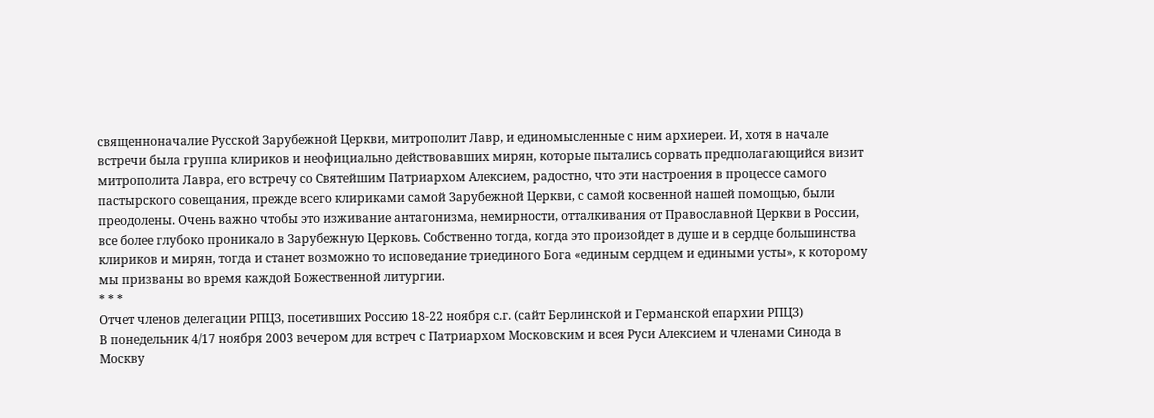священноначалие Русской Зарубежной Церкви, митрополит Лавр, и единомысленные с ним архиереи. И, хотя в начале встречи была группа клириков и неофициально действовавших мирян, которые пытались сорвать предполагающийся визит митрополита Лавра, его встречу со Святейшим Патриархом Алексием, радостно, что эти настроения в процессе самого пастырского совещания, прежде всего клириками самой Зарубежной Церкви, с самой косвенной нашей помощью, были преодолены. Очень важно чтобы это изживание антагонизма, немирности, отталкивания от Православной Церкви в России, все более глубоко проникало в Зарубежную Церковь. Собственно тогда, когда это произойдет в душе и в сердце большинства клириков и мирян, тогда и станет возможно то исповедание триединого Бога «единым сердцем и едиными усты», к которому мы призваны во время каждой Божественной литургии.
* * *
Отчет членов делегации РПЦЗ, посетивших Россию 18-22 ноября с.г. (сайт Берлинской и Германской епархии РПЦЗ)
В понедельник 4/17 ноября 2003 вечером для встреч с Патриархом Московским и всея Руси Алексием и членами Синода в Москву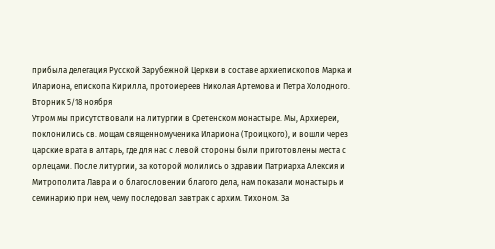прибыла делегация Русской Зарубежной Церкви в составе архиепископов Марка и Илариона, епископа Кирилла, протоиереев Николая Артемова и Петра Холодного.
Вторник 5/18 ноября
Утром мы присутствовали на литургии в Сретенском монастыре. Мы, Архиереи, поклонились св. мощам священномученика Илариона (Троицкого), и вошли через царские врата в алтарь, где для нас с левой стороны были приготовлены места с орлецами. После литургии, за которой молились о здравии Патриарха Алексия и Митрополита Лавра и о благословении благого дела, нам показали монастырь и семинарию при нем, чему последовал завтрак с архим. Тихоном. За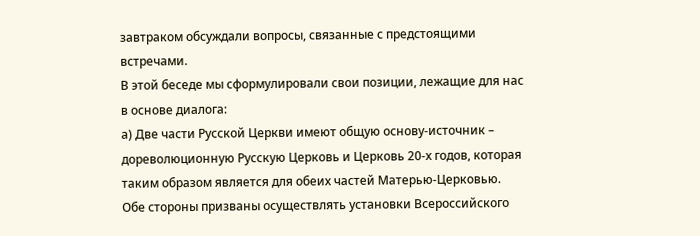завтраком обсуждали вопросы, связанные с предстоящими встречами.
В этой беседе мы сформулировали свои позиции, лежащие для нас в основе диалога:
а) Две части Русской Церкви имеют общую основу-источник – дореволюционную Русскую Церковь и Церковь 20-х годов, которая таким образом является для обеих частей Матерью-Церковью. Обе стороны призваны осуществлять установки Всероссийского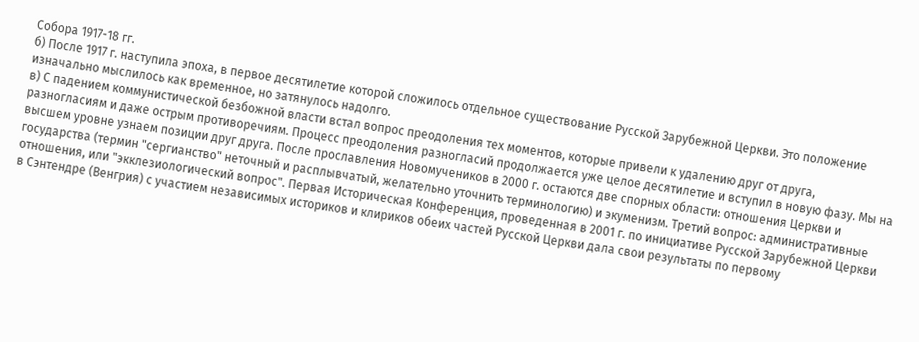Собора 1917-18 гг.
б) После 1917 г. наступила эпоха, в первое десятилетие которой сложилось отдельное существование Русской Зарубежной Церкви. Это положение изначально мыслилось как временное, но затянулось надолго.
в) С падением коммунистической безбожной власти встал вопрос преодоления тех моментов, которые привели к удалению друг от друга, разногласиям и даже острым противоречиям. Процесс преодоления разногласий продолжается уже целое десятилетие и вступил в новую фазу. Мы на высшем уровне узнаем позиции друг друга. После прославления Новомучеников в 2000 г. остаются две спорных области: отношения Церкви и государства (термин "сергианство" неточный и расплывчатый, желательно уточнить терминологию) и экуменизм. Третий вопрос: административные отношения, или "экклезиологический вопрос". Первая Историческая Конференция, проведенная в 2001 г. по инициативе Русской Зарубежной Церкви в Сэнтендре (Венгрия) с участием независимых историков и клириков обеих частей Русской Церкви дала свои результаты по первому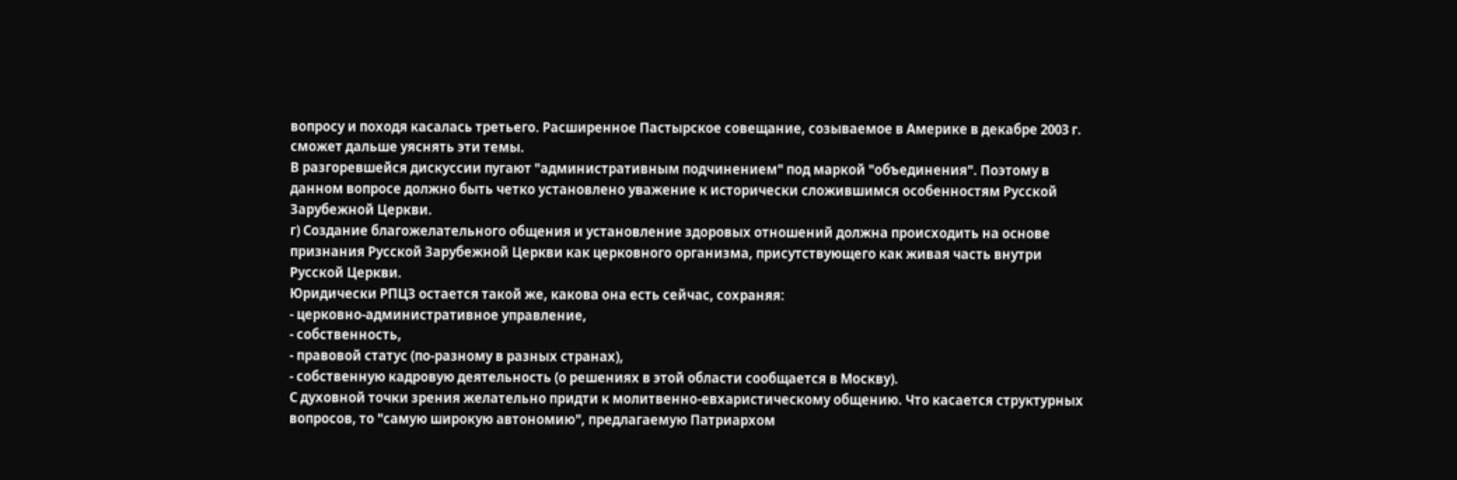вопросу и походя касалась третьего. Расширенное Пастырское совещание, созываемое в Америке в декабре 2003 г. сможет дальше уяснять эти темы.
В разгоревшейся дискуссии пугают "административным подчинением" под маркой "объединения". Поэтому в данном вопросе должно быть четко установлено уважение к исторически сложившимся особенностям Русской Зарубежной Церкви.
г) Создание благожелательного общения и установление здоровых отношений должна происходить на основе признания Русской Зарубежной Церкви как церковного организма, присутствующего как живая часть внутри Русской Церкви.
Юридически РПЦЗ остается такой же, какова она есть сейчас, сохраняя:
- церковно-административное управление,
- собственность,
- правовой статус (по-разному в разных странах),
- собственную кадровую деятельность (о решениях в этой области сообщается в Москву).
С духовной точки зрения желательно придти к молитвенно-евхаристическому общению. Что касается структурных вопросов, то "самую широкую автономию", предлагаемую Патриархом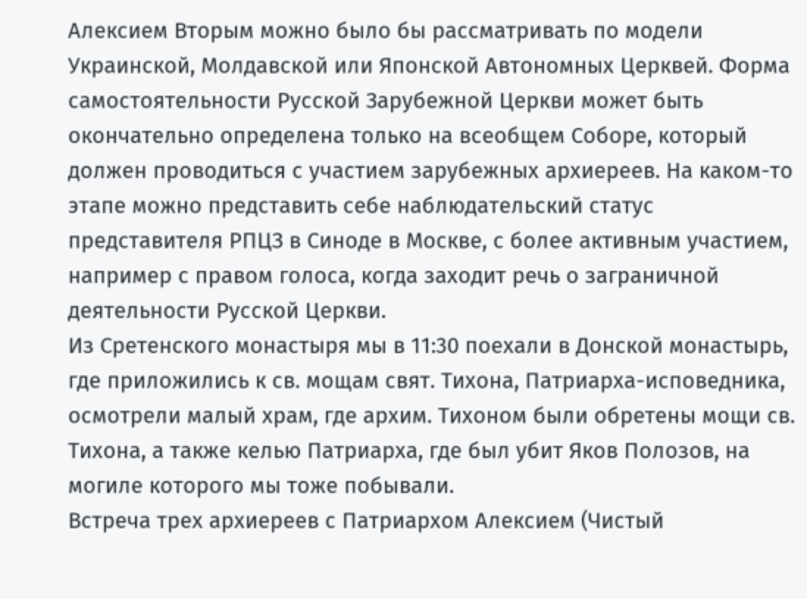Алексием Вторым можно было бы рассматривать по модели Украинской, Молдавской или Японской Автономных Церквей. Форма самостоятельности Русской Зарубежной Церкви может быть окончательно определена только на всеобщем Соборе, который должен проводиться с участием зарубежных архиереев. На каком-то этапе можно представить себе наблюдательский статус представителя РПЦЗ в Синоде в Москве, с более активным участием, например с правом голоса, когда заходит речь о заграничной деятельности Русской Церкви.
Из Сретенского монастыря мы в 11:30 поехали в Донской монастырь, где приложились к св. мощам свят. Тихона, Патриарха-исповедника, осмотрели малый храм, где архим. Тихоном были обретены мощи св. Тихона, а также келью Патриарха, где был убит Яков Полозов, на могиле которого мы тоже побывали.
Встреча трех архиереев с Патриархом Алексием (Чистый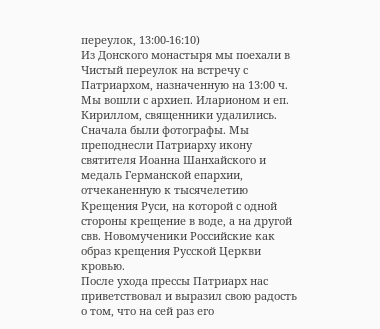переулок, 13:00-16:10)
Из Донского монастыря мы поехали в Чистый переулок на встречу с Патриархом, назначенную на 13:00 ч. Мы вошли с архиеп. Иларионом и еп. Кириллом, священники удалились. Сначала были фотографы. Мы преподнесли Патриарху икону святителя Иоанна Шанхайского и медаль Германской епархии, отчеканенную к тысячелетию Крещения Руси, на которой с одной стороны крещение в воде, а на другой свв. Новомученики Российские как образ крещения Русской Церкви кровью.
После ухода прессы Патриарх нас приветствовал и выразил свою радость о том, что на сей раз его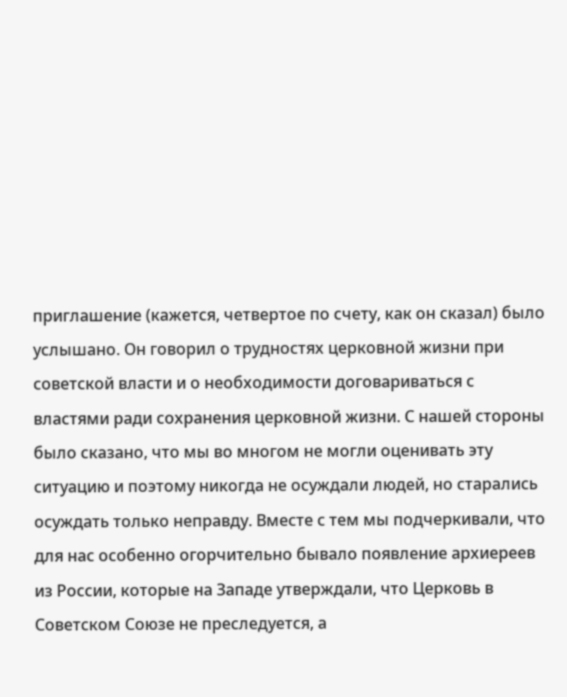приглашение (кажется, четвертое по счету, как он сказал) было услышано. Он говорил о трудностях церковной жизни при советской власти и о необходимости договариваться с властями ради сохранения церковной жизни. С нашей стороны было сказано, что мы во многом не могли оценивать эту ситуацию и поэтому никогда не осуждали людей, но старались осуждать только неправду. Вместе с тем мы подчеркивали, что для нас особенно огорчительно бывало появление архиереев из России, которые на Западе утверждали, что Церковь в Советском Союзе не преследуется, а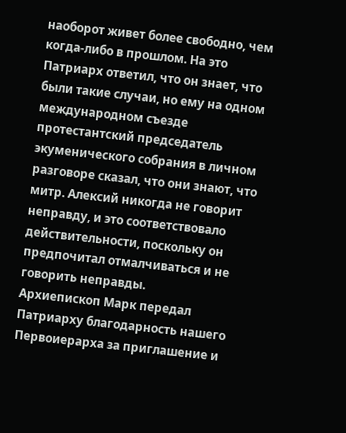наоборот живет более свободно, чем когда-либо в прошлом. На это Патриарх ответил, что он знает, что были такие случаи, но ему на одном международном съезде протестантский председатель экуменического собрания в личном разговоре сказал, что они знают, что митр. Алексий никогда не говорит неправду, и это соответствовало действительности, поскольку он предпочитал отмалчиваться и не говорить неправды.
Архиепископ Марк передал Патриарху благодарность нашего Первоиерарха за приглашение и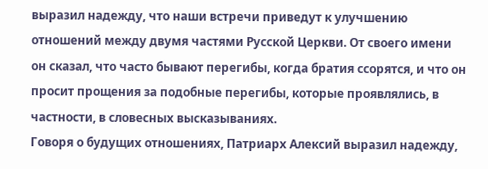выразил надежду, что наши встречи приведут к улучшению отношений между двумя частями Русской Церкви. От своего имени он сказал, что часто бывают перегибы, когда братия ссорятся, и что он просит прощения за подобные перегибы, которые проявлялись, в частности, в словесных высказываниях.
Говоря о будущих отношениях, Патриарх Алексий выразил надежду,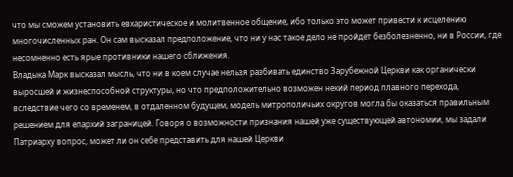что мы сможем установить евхаристическое и молитвенное общение, ибо только это может привести к исцелению многочисленных ран. Он сам высказал предположение, что ни у нас такое дело не пройдет безболезненно, ни в России, где несомненно есть ярые противники нашего сближения.
Владыка Марк высказал мысль, что ни в коем случае нельзя разбивать единство Зарубежной Церкви как органически выросшей и жизнеспособной структуры, но что предположительно возможен некий период плавного перехода, вследствие чего со временем, в отдаленном будущем, модель митрополичьих округов могла бы оказаться правильным решением для епархий заграницей. Говоря о возможности признания нашей уже существующей автономии, мы задали Патриарху вопрос, может ли он себе представить для нашей Церкви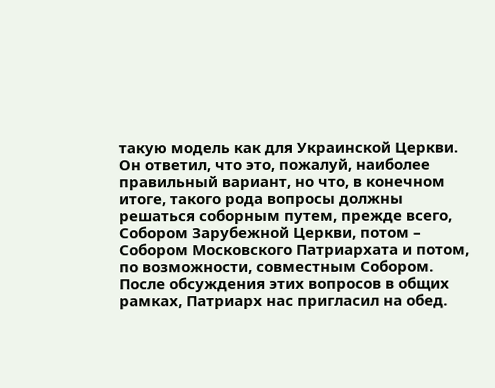такую модель как для Украинской Церкви. Он ответил, что это, пожалуй, наиболее правильный вариант, но что, в конечном итоге, такого рода вопросы должны решаться соборным путем, прежде всего, Собором Зарубежной Церкви, потом – Собором Московского Патриархата и потом, по возможности, совместным Собором.
После обсуждения этих вопросов в общих рамках, Патриарх нас пригласил на обед.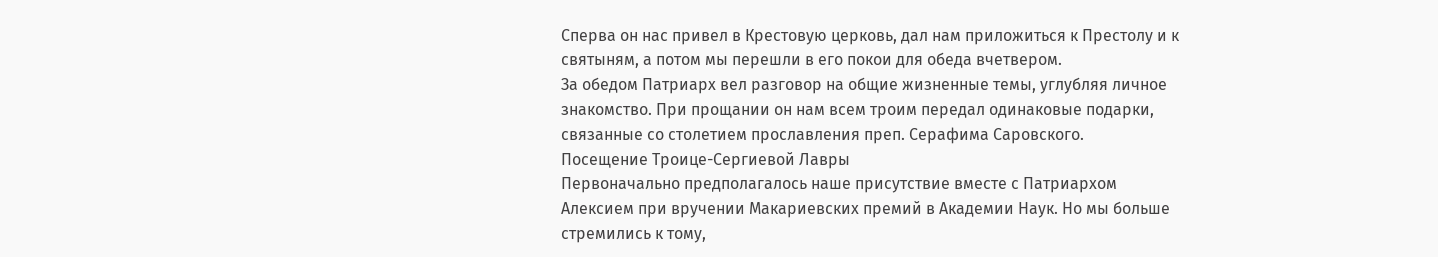Сперва он нас привел в Крестовую церковь, дал нам приложиться к Престолу и к святыням, а потом мы перешли в его покои для обеда вчетвером.
За обедом Патриарх вел разговор на общие жизненные темы, углубляя личное знакомство. При прощании он нам всем троим передал одинаковые подарки, связанные со столетием прославления преп. Серафима Саровского.
Посещение Троице-Сергиевой Лавры
Первоначально предполагалось наше присутствие вместе с Патриархом Алексием при вручении Макариевских премий в Академии Наук. Но мы больше стремились к тому,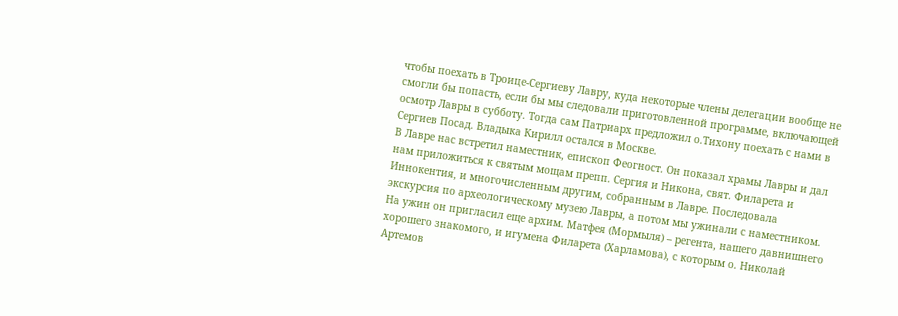чтобы поехать в Троице-Сергиеву Лавру, куда некоторые члены делегации вообще не смогли бы попасть, если бы мы следовали приготовленной программе, включающей осмотр Лавры в субботу. Тогда сам Патриарх предложил о.Тихону поехать с нами в Сергиев Посад. Владыка Кирилл остался в Москве.
В Лавре нас встретил наместник, епископ Феогност. Он показал храмы Лавры и дал нам приложиться к святым мощам препп. Сергия и Никона, свят. Филарета и Иннокентия, и многочисленным другим, собранным в Лавре. Последовала экскурсия по археологическому музею Лавры, а потом мы ужинали с наместником. На ужин он пригласил еще архим. Матфея (Мормыля) – регента, нашего давнишнего хорошего знакомого, и игумена Филарета (Харламова), с которым о. Николай Артемов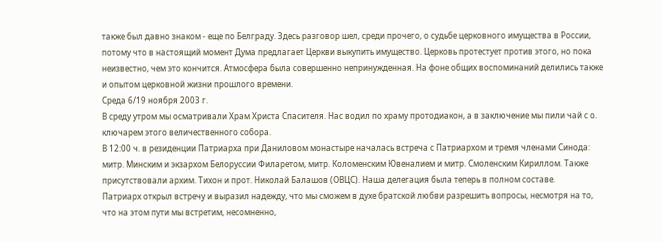также был давно знаком - еще по Белграду. Здесь разговор шел, среди прочего, о судьбе церковного имущества в России, потому что в настоящий момент Дума предлагает Церкви выкупить имущество. Церковь протестует против этого, но пока неизвестно, чем это кончится. Атмосфера была совершенно непринужденная. На фоне общих воспоминаний делились также и опытом церковной жизни прошлого времени.
Среда 6/19 ноября 2003 г.
В среду утром мы осматривали Храм Христа Спасителя. Нас водил по храму протодиакон, а в заключение мы пили чай с о. ключарем этого величественного собора.
В 12:00 ч. в резиденции Патриарха при Даниловом монастыре началась встреча с Патриархом и тремя членами Синода: митр. Минским и экзархом Белоруссии Филаретом, митр. Коломенским Ювеналием и митр. Смоленским Кириллом. Также присутствовали архим. Тихон и прот. Николай Балашов (ОВЦС). Наша делегация была теперь в полном составе.
Патриарх открыл встречу и выразил надежду, что мы сможем в духе братской любви разрешить вопросы, несмотря на то, что на этом пути мы встретим, несомненно,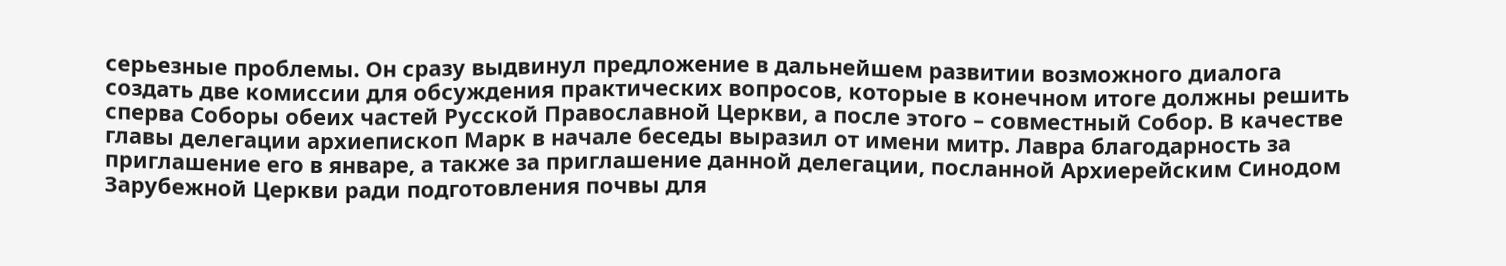серьезные проблемы. Он сразу выдвинул предложение в дальнейшем развитии возможного диалога создать две комиссии для обсуждения практических вопросов, которые в конечном итоге должны решить сперва Соборы обеих частей Русской Православной Церкви, а после этого – совместный Собор. В качестве главы делегации архиепископ Марк в начале беседы выразил от имени митр. Лавра благодарность за приглашение его в январе, а также за приглашение данной делегации, посланной Архиерейским Синодом Зарубежной Церкви ради подготовления почвы для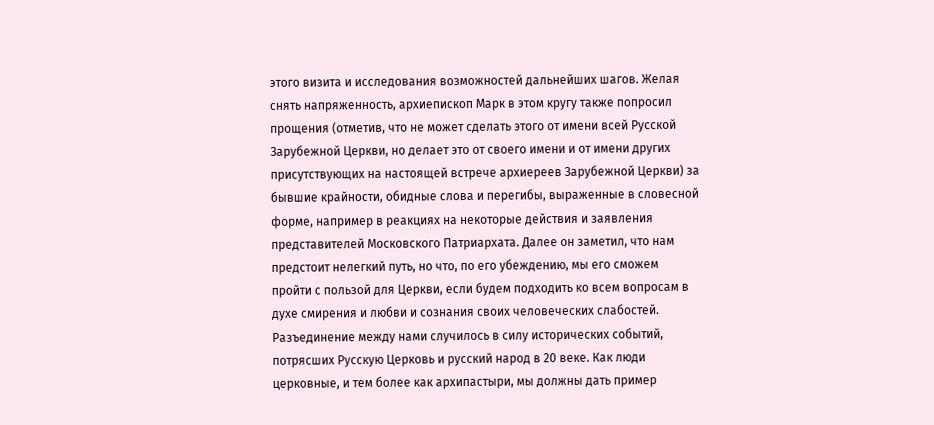этого визита и исследования возможностей дальнейших шагов. Желая снять напряженность, архиепископ Марк в этом кругу также попросил прощения (отметив, что не может сделать этого от имени всей Русской Зарубежной Церкви, но делает это от своего имени и от имени других присутствующих на настоящей встрече архиереев Зарубежной Церкви) за бывшие крайности, обидные слова и перегибы, выраженные в словесной форме, например в реакциях на некоторые действия и заявления представителей Московского Патриархата. Далее он заметил, что нам предстоит нелегкий путь, но что, по его убеждению, мы его сможем пройти с пользой для Церкви, если будем подходить ко всем вопросам в духе смирения и любви и сознания своих человеческих слабостей. Разъединение между нами случилось в силу исторических событий, потрясших Русскую Церковь и русский народ в 20 веке. Как люди церковные, и тем более как архипастыри, мы должны дать пример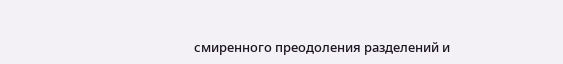смиренного преодоления разделений и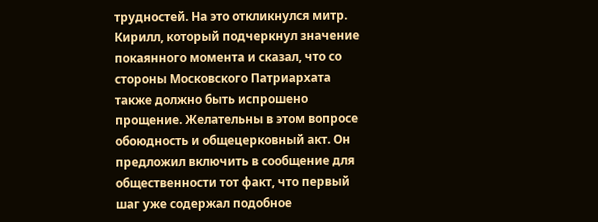трудностей. На это откликнулся митр. Кирилл, который подчеркнул значение покаянного момента и сказал, что со стороны Московского Патриархата также должно быть испрошено прощение. Желательны в этом вопросе обоюдность и общецерковный акт. Он предложил включить в сообщение для общественности тот факт, что первый шаг уже содержал подобное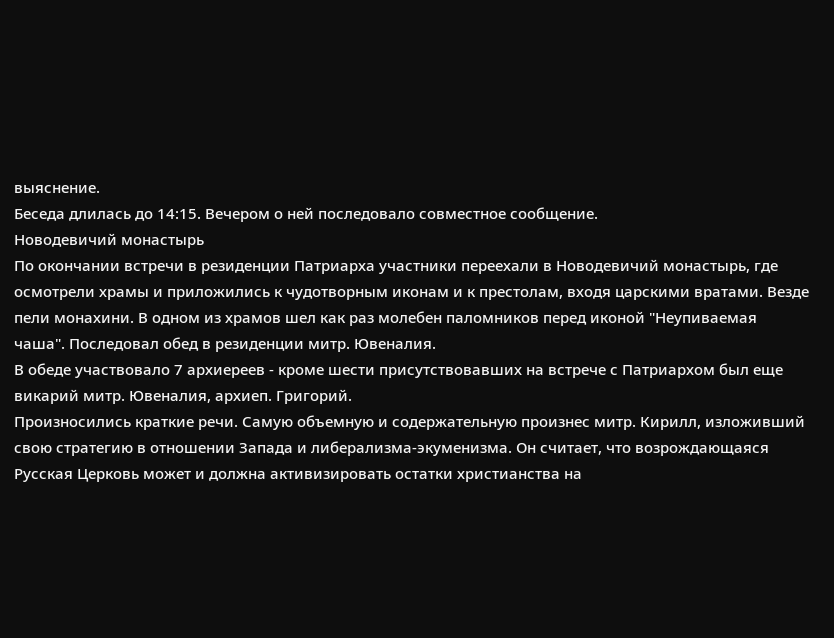выяснение.
Беседа длилась до 14:15. Вечером о ней последовало совместное сообщение.
Новодевичий монастырь
По окончании встречи в резиденции Патриарха участники переехали в Новодевичий монастырь, где осмотрели храмы и приложились к чудотворным иконам и к престолам, входя царскими вратами. Везде пели монахини. В одном из храмов шел как раз молебен паломников перед иконой "Неупиваемая чаша". Последовал обед в резиденции митр. Ювеналия.
В обеде участвовало 7 архиереев - кроме шести присутствовавших на встрече с Патриархом был еще викарий митр. Ювеналия, архиеп. Григорий.
Произносились краткие речи. Самую объемную и содержательную произнес митр. Кирилл, изложивший свою стратегию в отношении Запада и либерализма-экуменизма. Он считает, что возрождающаяся Русская Церковь может и должна активизировать остатки христианства на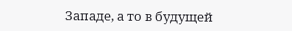Западе, а то в будущей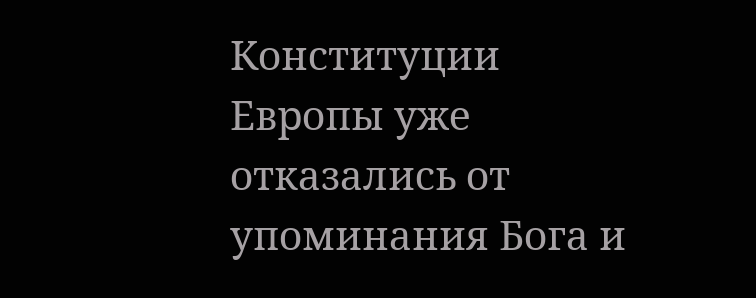Конституции Европы уже отказались от упоминания Бога и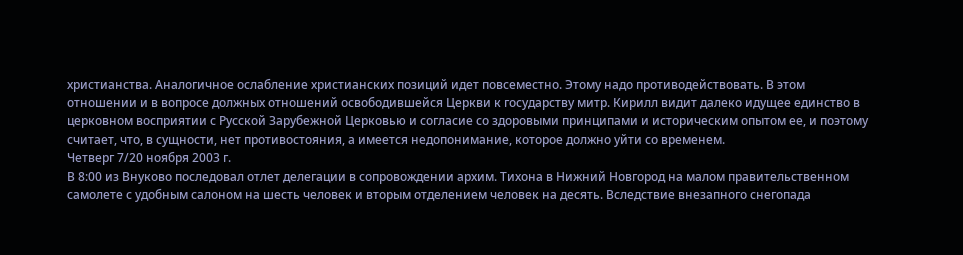христианства. Аналогичное ослабление христианских позиций идет повсеместно. Этому надо противодействовать. В этом отношении и в вопросе должных отношений освободившейся Церкви к государству митр. Кирилл видит далеко идущее единство в церковном восприятии с Русской Зарубежной Церковью и согласие со здоровыми принципами и историческим опытом ее, и поэтому считает, что, в сущности, нет противостояния, а имеется недопонимание, которое должно уйти со временем.
Четверг 7/20 ноября 2003 г.
В 8:00 из Внуково последовал отлет делегации в сопровождении архим. Тихона в Нижний Новгород на малом правительственном самолете с удобным салоном на шесть человек и вторым отделением человек на десять. Вследствие внезапного снегопада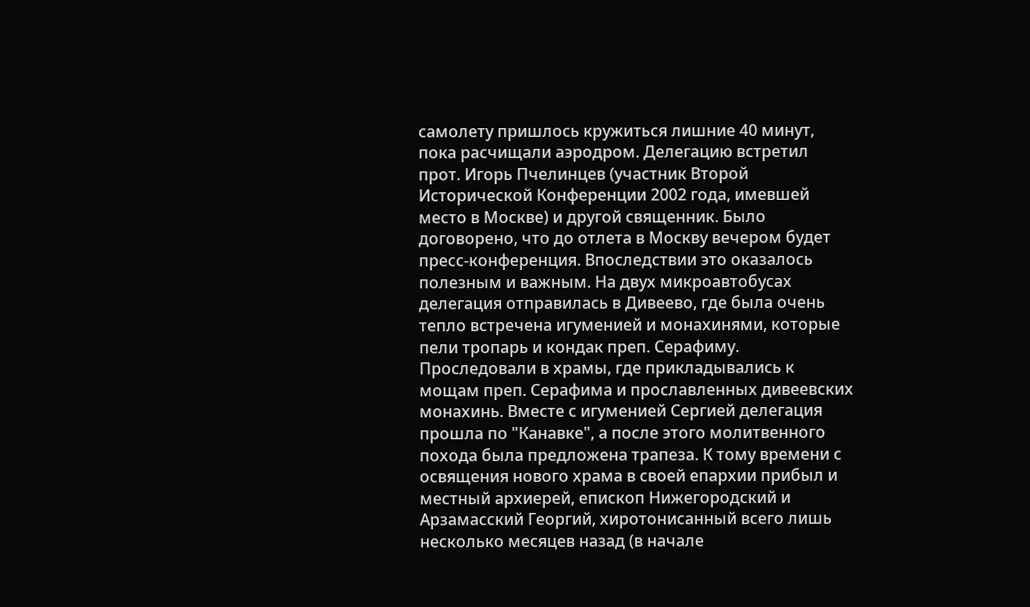самолету пришлось кружиться лишние 40 минут, пока расчищали аэродром. Делегацию встретил прот. Игорь Пчелинцев (участник Второй Исторической Конференции 2002 года, имевшей место в Москве) и другой священник. Было договорено, что до отлета в Москву вечером будет пресс-конференция. Впоследствии это оказалось полезным и важным. На двух микроавтобусах делегация отправилась в Дивеево, где была очень тепло встречена игуменией и монахинями, которые пели тропарь и кондак преп. Серафиму. Проследовали в храмы, где прикладывались к мощам преп. Серафима и прославленных дивеевских монахинь. Вместе с игуменией Сергией делегация прошла по "Канавке", а после этого молитвенного похода была предложена трапеза. К тому времени с освящения нового храма в своей епархии прибыл и местный архиерей, епископ Нижегородский и Арзамасский Георгий, хиротонисанный всего лишь несколько месяцев назад (в начале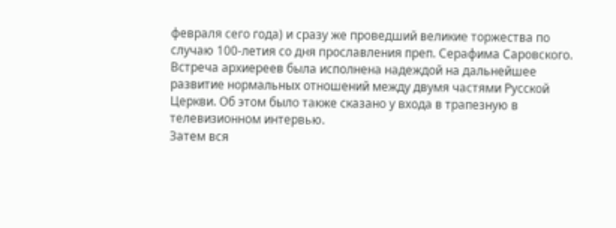февраля сего года) и сразу же проведший великие торжества по случаю 100-летия со дня прославления преп. Серафима Саровского. Встреча архиереев была исполнена надеждой на дальнейшее развитие нормальных отношений между двумя частями Русской Церкви. Об этом было также сказано у входа в трапезную в телевизионном интервью.
Затем вся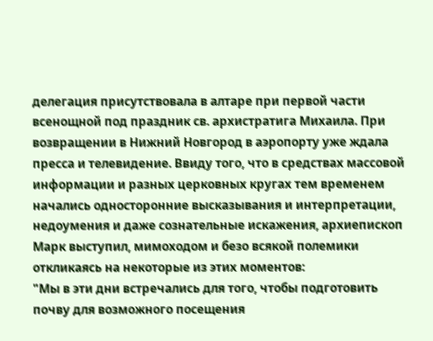делегация присутствовала в алтаре при первой части всенощной под праздник св. архистратига Михаила. При возвращении в Нижний Новгород в аэропорту уже ждала пресса и телевидение. Ввиду того, что в средствах массовой информации и разных церковных кругах тем временем начались односторонние высказывания и интерпретации, недоумения и даже сознательные искажения, архиепископ Марк выступил, мимоходом и безо всякой полемики откликаясь на некоторые из этих моментов:
"Мы в эти дни встречались для того, чтобы подготовить почву для возможного посещения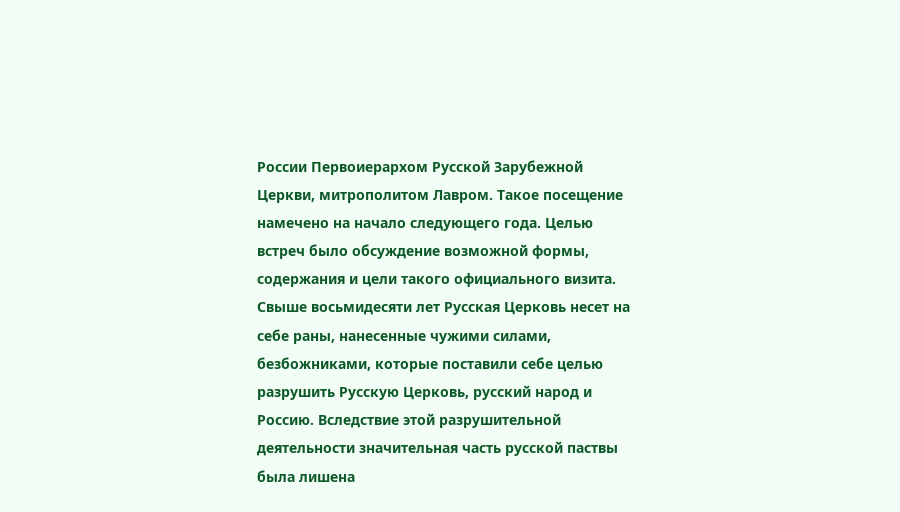России Первоиерархом Русской Зарубежной Церкви, митрополитом Лавром. Такое посещение намечено на начало следующего года. Целью встреч было обсуждение возможной формы, содержания и цели такого официального визита. Свыше восьмидесяти лет Русская Церковь несет на себе раны, нанесенные чужими силами, безбожниками, которые поставили себе целью разрушить Русскую Церковь, русский народ и Россию. Вследствие этой разрушительной деятельности значительная часть русской паствы была лишена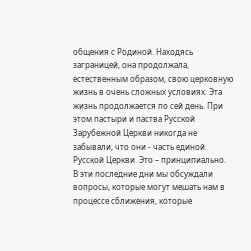общения с Родиной. Находясь заграницей, она продолжала, естественным образом, свою церковную жизнь в очень сложных условиях. Эта жизнь продолжается по сей день. При этом пастыри и паства Русской Зарубежной Церкви никогда не забывали, что они - часть единой Русской Церкви. Это – принципиально.
В эти последние дни мы обсуждали вопросы, которые могут мешать нам в процессе сближения, которые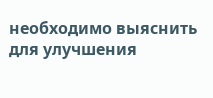необходимо выяснить для улучшения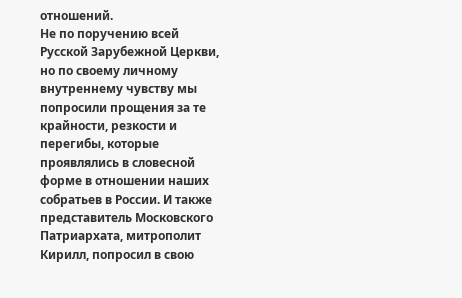отношений.
Не по поручению всей Русской Зарубежной Церкви, но по своему личному внутреннему чувству мы попросили прощения за те крайности, резкости и перегибы, которые проявлялись в словесной форме в отношении наших собратьев в России. И также представитель Московского Патриархата, митрополит Кирилл, попросил в свою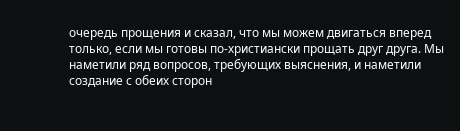очередь прощения и сказал, что мы можем двигаться вперед только, если мы готовы по-христиански прощать друг друга. Мы наметили ряд вопросов, требующих выяснения, и наметили создание с обеих сторон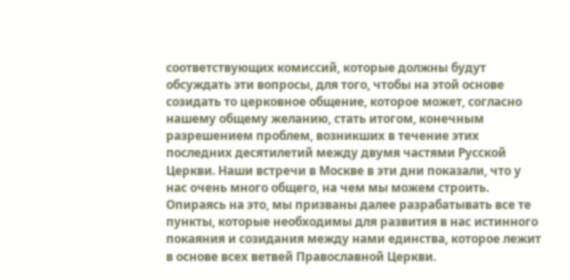соответствующих комиссий, которые должны будут обсуждать эти вопросы, для того, чтобы на этой основе созидать то церковное общение, которое может, согласно нашему общему желанию, стать итогом, конечным разрешением проблем, возникших в течение этих последних десятилетий между двумя частями Русской Церкви. Наши встречи в Москве в эти дни показали, что у нас очень много общего, на чем мы можем строить. Опираясь на это, мы призваны далее разрабатывать все те пункты, которые необходимы для развития в нас истинного покаяния и созидания между нами единства, которое лежит в основе всех ветвей Православной Церкви.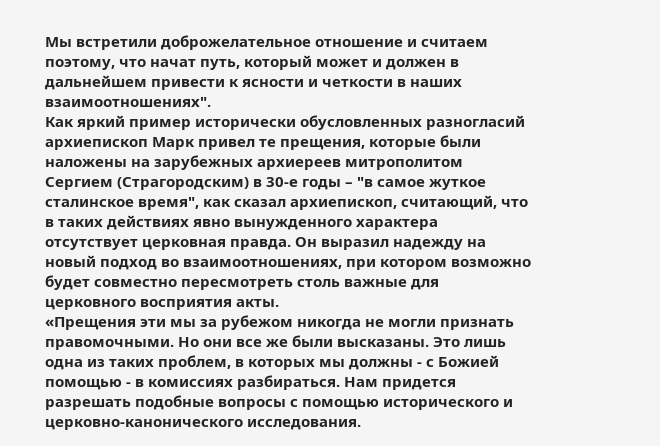Мы встретили доброжелательное отношение и считаем поэтому, что начат путь, который может и должен в дальнейшем привести к ясности и четкости в наших взаимоотношениях".
Как яркий пример исторически обусловленных разногласий архиепископ Марк привел те прещения, которые были наложены на зарубежных архиереев митрополитом Сергием (Страгородским) в 30-е годы – "в самое жуткое сталинское время", как сказал архиепископ, считающий, что в таких действиях явно вынужденного характера отсутствует церковная правда. Он выразил надежду на новый подход во взаимоотношениях, при котором возможно будет совместно пересмотреть столь важные для церковного восприятия акты.
«Прещения эти мы за рубежом никогда не могли признать правомочными. Но они все же были высказаны. Это лишь одна из таких проблем, в которых мы должны - с Божией помощью - в комиссиях разбираться. Нам придется разрешать подобные вопросы с помощью исторического и церковно-канонического исследования.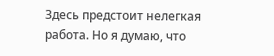Здесь предстоит нелегкая работа. Но я думаю, что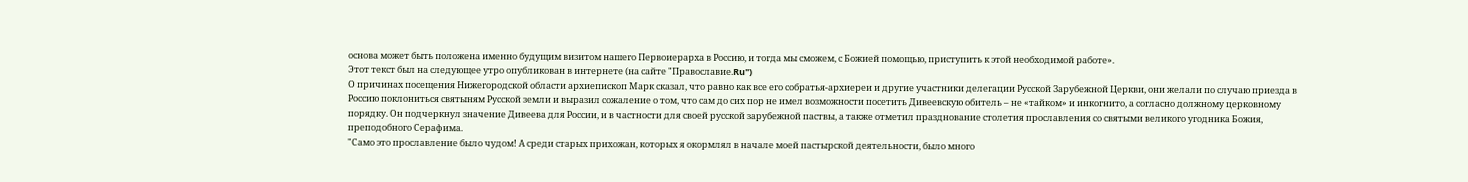основа может быть положена именно будущим визитом нашего Первоиерарха в Россию, и тогда мы сможем, с Божией помощью, приступить к этой необходимой работе».
Этот текст был на следующее утро опубликован в интернете (на сайте "Православие.Ru")
О причинах посещения Нижегородской области архиепископ Марк сказал, что равно как все его собратья-архиереи и другие участники делегации Русской Зарубежной Церкви, они желали по случаю приезда в Россию поклониться святыням Русской земли и выразил сожаление о том, что сам до сих пор не имел возможности посетить Дивеевскую обитель – не «тайком» и инкогнито, а согласно должному церковному порядку. Он подчеркнул значение Дивеева для России, и в частности для своей русской зарубежной паствы, а также отметил празднование столетия прославления со святыми великого угодника Божия, преподобного Серафима.
"Само это прославление было чудом! А среди старых прихожан, которых я окормлял в начале моей пастырской деятельности, было много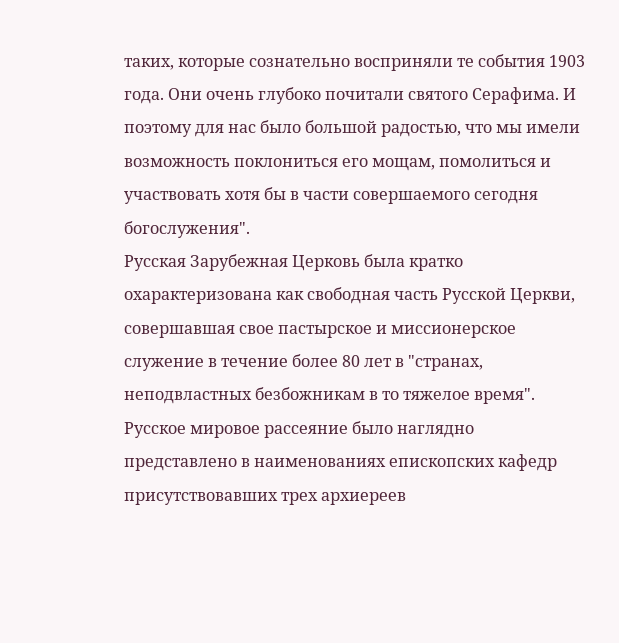таких, которые сознательно восприняли те события 1903 года. Они очень глубоко почитали святого Серафима. И поэтому для нас было большой радостью, что мы имели возможность поклониться его мощам, помолиться и участвовать хотя бы в части совершаемого сегодня богослужения".
Русская Зарубежная Церковь была кратко охарактеризована как свободная часть Русской Церкви, совершавшая свое пастырское и миссионерское служение в течение более 80 лет в "странах, неподвластных безбожникам в то тяжелое время". Русское мировое рассеяние было наглядно представлено в наименованиях епископских кафедр присутствовавших трех архиереев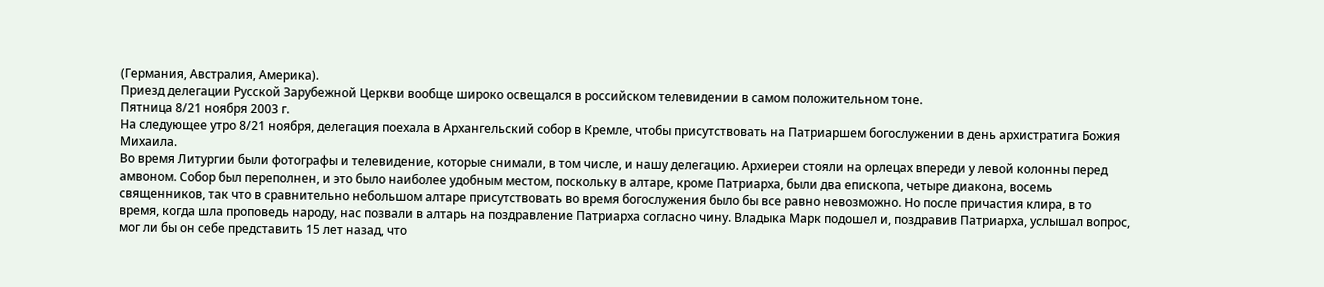(Германия, Австралия, Америка).
Приезд делегации Русской Зарубежной Церкви вообще широко освещался в российском телевидении в самом положительном тоне.
Пятница 8/21 ноября 2003 г.
На следующее утро 8/21 ноября, делегация поехала в Архангельский собор в Кремле, чтобы присутствовать на Патриаршем богослужении в день архистратига Божия Михаила.
Во время Литургии были фотографы и телевидение, которые снимали, в том числе, и нашу делегацию. Архиереи стояли на орлецах впереди у левой колонны перед амвоном. Собор был переполнен, и это было наиболее удобным местом, поскольку в алтаре, кроме Патриарха, были два епископа, четыре диакона, восемь священников, так что в сравнительно небольшом алтаре присутствовать во время богослужения было бы все равно невозможно. Но после причастия клира, в то время, когда шла проповедь народу, нас позвали в алтарь на поздравление Патриарха согласно чину. Владыка Марк подошел и, поздравив Патриарха, услышал вопрос, мог ли бы он себе представить 15 лет назад, что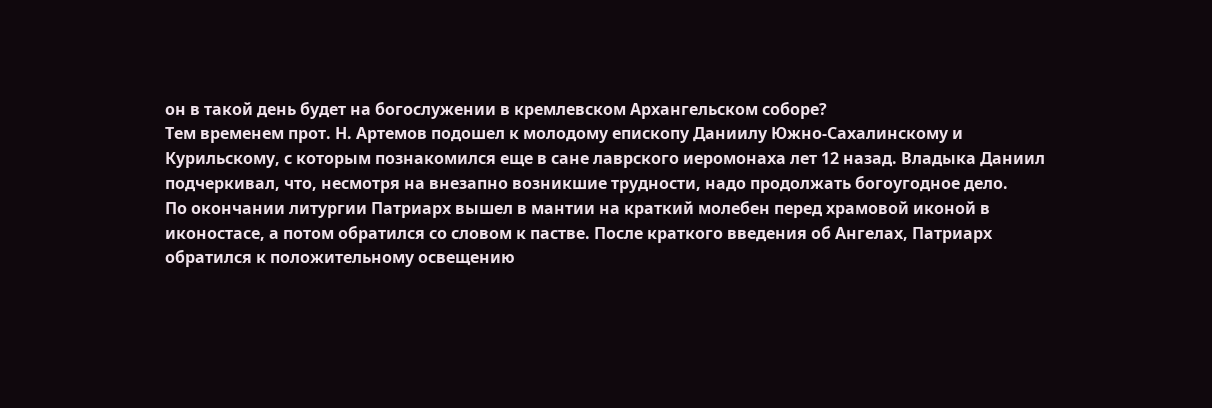он в такой день будет на богослужении в кремлевском Архангельском соборе?
Тем временем прот. Н. Артемов подошел к молодому епископу Даниилу Южно-Сахалинскому и Курильскому, с которым познакомился еще в сане лаврского иеромонаха лет 12 назад. Владыка Даниил подчеркивал, что, несмотря на внезапно возникшие трудности, надо продолжать богоугодное дело.
По окончании литургии Патриарх вышел в мантии на краткий молебен перед храмовой иконой в иконостасе, а потом обратился со словом к пастве. После краткого введения об Ангелах, Патриарх обратился к положительному освещению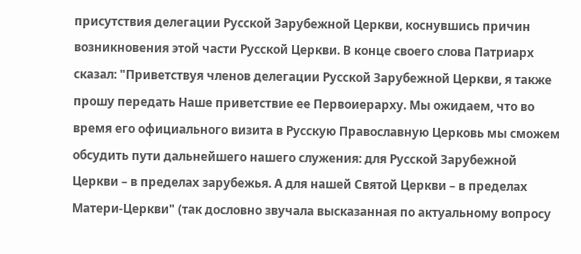присутствия делегации Русской Зарубежной Церкви, коснувшись причин возникновения этой части Русской Церкви. В конце своего слова Патриарх сказал: "Приветствуя членов делегации Русской Зарубежной Церкви, я также прошу передать Наше приветствие ее Первоиерарху. Мы ожидаем, что во время его официального визита в Русскую Православную Церковь мы сможем обсудить пути дальнейшего нашего служения: для Русской Зарубежной Церкви – в пределах зарубежья. А для нашей Святой Церкви – в пределах Матери-Церкви" (так дословно звучала высказанная по актуальному вопросу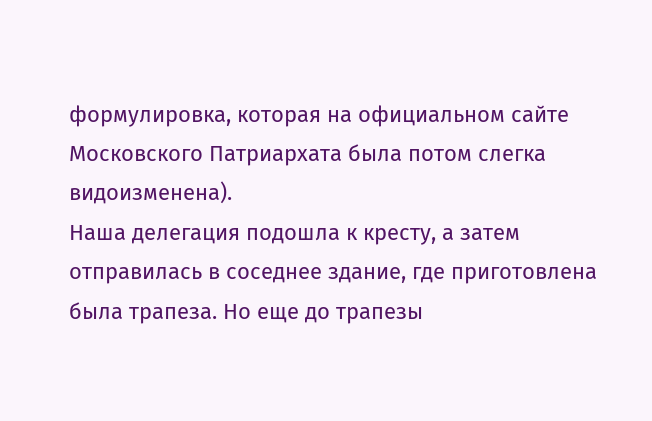формулировка, которая на официальном сайте Московского Патриархата была потом слегка видоизменена).
Наша делегация подошла к кресту, а затем отправилась в соседнее здание, где приготовлена была трапеза. Но еще до трапезы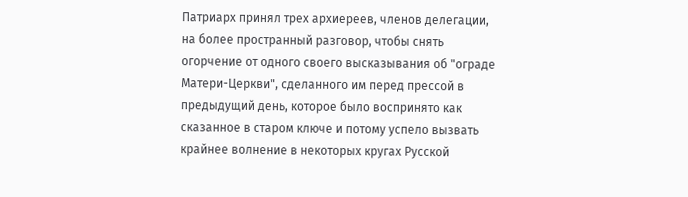Патриарх принял трех архиереев, членов делегации, на более пространный разговор, чтобы снять огорчение от одного своего высказывания об "ограде Матери-Церкви", сделанного им перед прессой в предыдущий день, которое было воспринято как сказанное в старом ключе и потому успело вызвать крайнее волнение в некоторых кругах Русской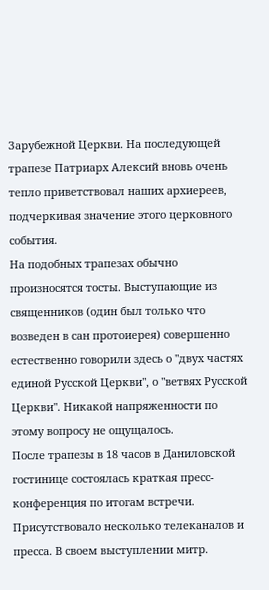Зарубежной Церкви. На последующей трапезе Патриарх Алексий вновь очень тепло приветствовал наших архиереев, подчеркивая значение этого церковного события.
На подобных трапезах обычно произносятся тосты. Выступающие из священников (один был только что возведен в сан протоиерея) совершенно естественно говорили здесь о "двух частях единой Русской Церкви", о "ветвях Русской Церкви". Никакой напряженности по этому вопросу не ощущалось.
После трапезы в 18 часов в Даниловской гостинице состоялась краткая пресс-конференция по итогам встречи. Присутствовало несколько телеканалов и пресса. В своем выступлении митр.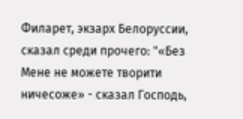Филарет, экзарх Белоруссии, сказал среди прочего: "«Без Мене не можете творити ничесоже» - сказал Господь,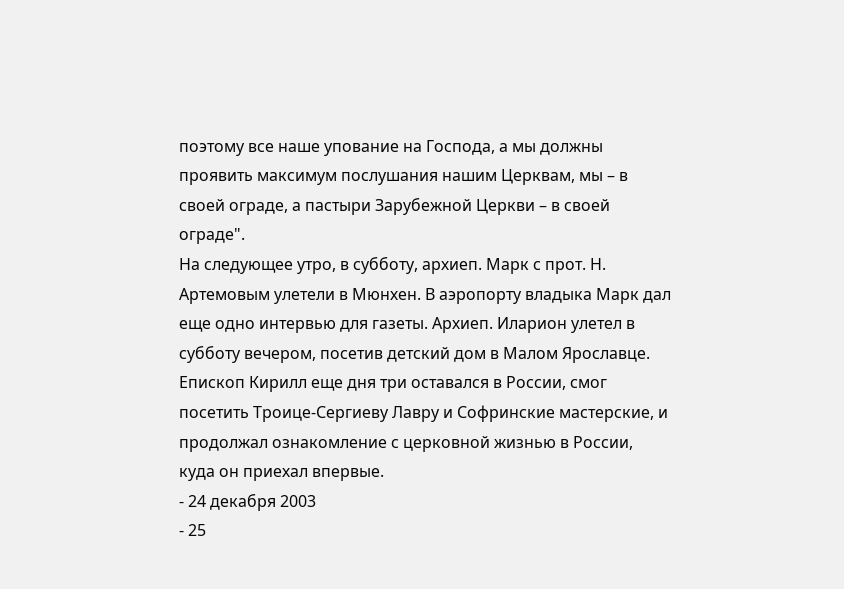поэтому все наше упование на Господа, а мы должны проявить максимум послушания нашим Церквам, мы – в своей ограде, а пастыри Зарубежной Церкви – в своей ограде".
На следующее утро, в субботу, архиеп. Марк с прот. Н. Артемовым улетели в Мюнхен. В аэропорту владыка Марк дал еще одно интервью для газеты. Архиеп. Иларион улетел в субботу вечером, посетив детский дом в Малом Ярославце. Епископ Кирилл еще дня три оставался в России, смог посетить Троице-Сергиеву Лавру и Софринские мастерские, и продолжал ознакомление с церковной жизнью в России, куда он приехал впервые.
- 24 декабря 2003
- 25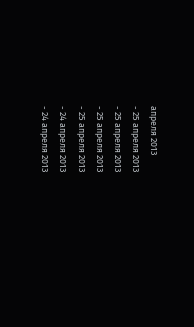апреля 2013
- 25 апреля 2013
- 25 апреля 2013
- 25 апреля 2013
- 25 апреля 2013
- 24 апреля 2013
- 24 апреля 2013